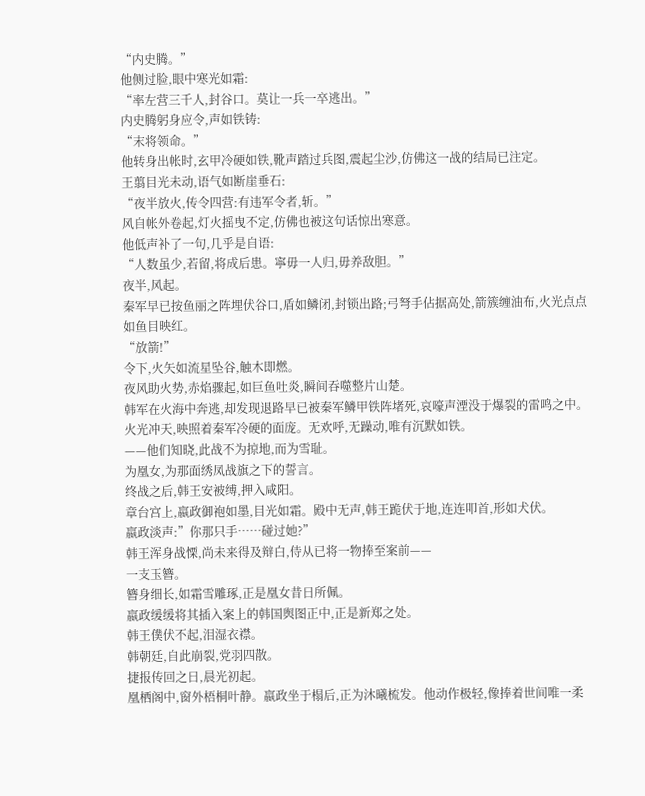“内史腾。”
他侧过脸,眼中寒光如霜:
“率左营三千人,封谷口。莫让一兵一卒逃出。”
内史腾躬身应令,声如铁铸:
“末将领命。”
他转身出帐时,玄甲冷硬如铁,靴声踏过兵图,震起尘沙,仿佛这一战的结局已注定。
王翦目光未动,语气如断崖垂石:
“夜半放火,传令四营:有违军令者,斩。”
风自帐外卷起,灯火摇曳不定,仿佛也被这句话惊出寒意。
他低声补了一句,几乎是自语:
“人数虽少,若留,将成后患。寧毋一人归,毋养敌胆。”
夜半,风起。
秦军早已按鱼丽之阵埋伏谷口,盾如鳞闭,封锁出路;弓弩手佔据高处,箭簇缠油布,火光点点如鱼目映红。
“放箭!”
令下,火矢如流星坠谷,触木即燃。
夜风助火势,赤焰骤起,如巨鱼吐炎,瞬间吞噬整片山楚。
韩军在火海中奔逃,却发现退路早已被秦军鳞甲铁阵堵死,哀嚎声湮没于爆裂的雷鸣之中。
火光冲天,映照着秦军冷硬的面庞。无欢呼,无躁动,唯有沉默如铁。
——他们知晓,此战不为掠地,而为雪耻。
为凰女,为那面绣凤战旗之下的誓言。
终战之后,韩王安被缚,押入咸阳。
章台宫上,嬴政御袍如墨,目光如霜。殿中无声,韩王跪伏于地,连连叩首,形如犬伏。
嬴政淡声:”你那只手……碰过她?”
韩王浑身战慄,尚未来得及辩白,侍从已将一物捧至案前——
一支玉簪。
簪身细长,如霜雪雕琢,正是凰女昔日所佩。
嬴政缓缓将其插入案上的韩国舆图正中,正是新郑之处。
韩王僕伏不起,泪湿衣襟。
韩朝廷,自此崩裂,党羽四散。
捷报传回之日,晨光初起。
凰栖阁中,窗外梧桐叶静。嬴政坐于榻后,正为沐曦梳发。他动作极轻,像捧着世间唯一柔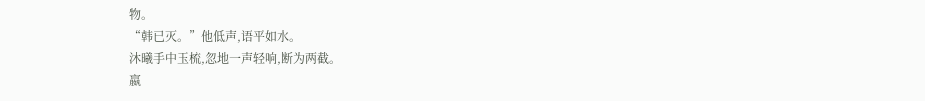物。
“韩已灭。”他低声,语平如水。
沐曦手中玉梳,忽地一声轻响,断为两截。
嬴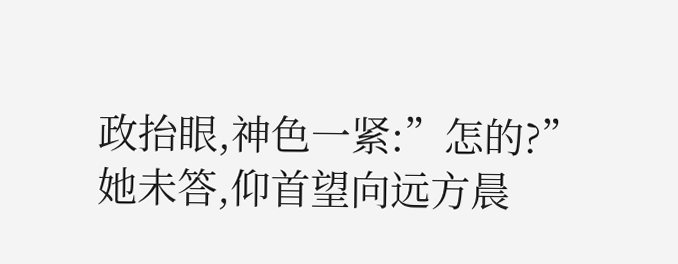政抬眼,神色一紧:”怎的?”
她未答,仰首望向远方晨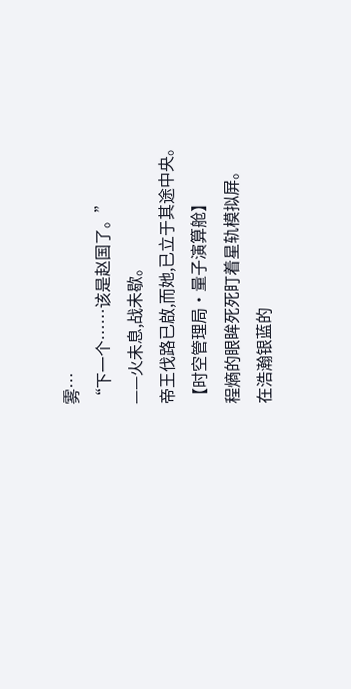雾…
“下一个……该是赵国了。”
——火未息,战未歇。
帝王伐路已啟,而她,已立于其途中央。
【时空管理局·量子演算舱】
程熵的眼眸死死盯着星轨模拟屏。
在浩瀚银蓝的